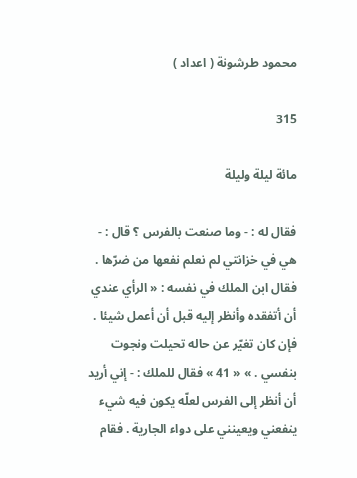محمود طرشونة ( اعداد )

315

مائة ليلة وليلة

فقال له : - وما صنعت بالفرس ؟ قال : - هي في خزانتي لم نعلم نفعها من ضرّها . فقال ابن الملك في نفسه : « الرأي عندي أن أتفقده وأنظر إليه قبل أن أعمل شيئا . فإن كان تغيّر عن حاله تحيلت ونجوت بنفسي . » « 41 » فقال للملك : - إني أريد أن أنظر إلى الفرس لعلّه يكون فيه شيء ينفعني ويعينني على دواء الجارية . فقام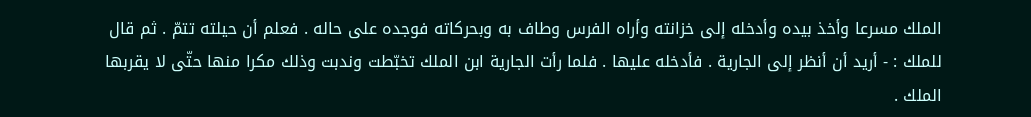الملك مسرعا وأخذ بيده وأدخله إلى خزانته وأراه الفرس وطاف به وبحركاته فوجده على حاله . فعلم أن حيلته تتمّ . ثم قال للملك : - أريد أن أنظر إلى الجارية . فأدخله عليها . فلما رأت الجارية ابن الملك تخبّطت وندبت وذلك مكرا منها حتّى لا يقربها الملك .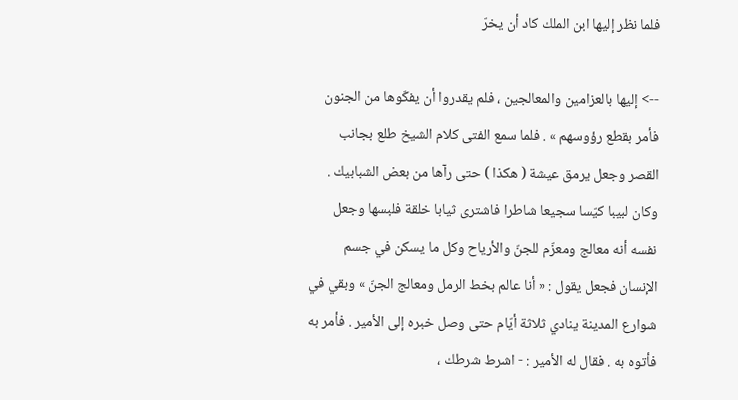فلما نظر إليها ابن الملك كاد أن يخرّ

--> إليها بالعزامين والمعالجين ، فلم يقدروا أن يفكّوها من الجنون فأمر بقطع رؤوسهم » . فلما سمع الفتى كلام الشيخ طلع بجانب القصر وجعل يرمق عيشة ( هكذا ) حتى رآها من بعض الشبابيك . وكان لبيبا كيّسا سجيعا شاطرا فاشترى ثيابا خلقة فلبسها وجعل نفسه أنه معالج ومعزّم للجنّ والأرياح وكل ما يسكن في جسم الإنسان فجعل يقول : « أنا عالم بخط الرمل ومعالج الجنّ » وبقي في شوارع المدينة ينادي ثلاثة أيّام حتى وصل خبره إلى الأمير . فأمر به فأتوه به . فقال له الأمير : - اشرط شرطك ،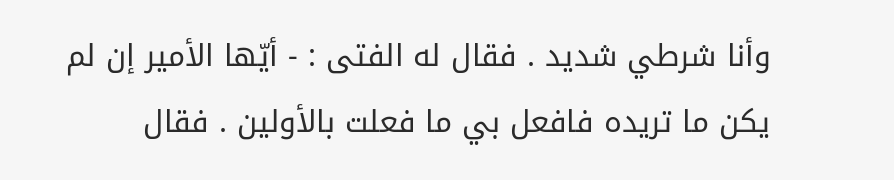وأنا شرطي شديد . فقال له الفتى : - أيّها الأمير إن لم يكن ما تريده فافعل بي ما فعلت بالأولين . فقال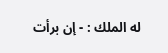له الملك : - إن برأت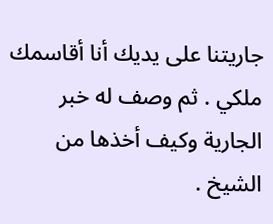جاريتنا على يديك أنا أقاسمك ملكي . ثم وصف له خبر الجارية وكيف أخذها من الشيخ .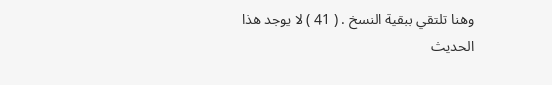وهنا تلتقي ببقية النسخ . ( 41 ) لا يوجد هذا الحديث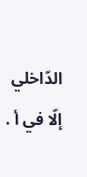الدّاخلي إلّا في أ .